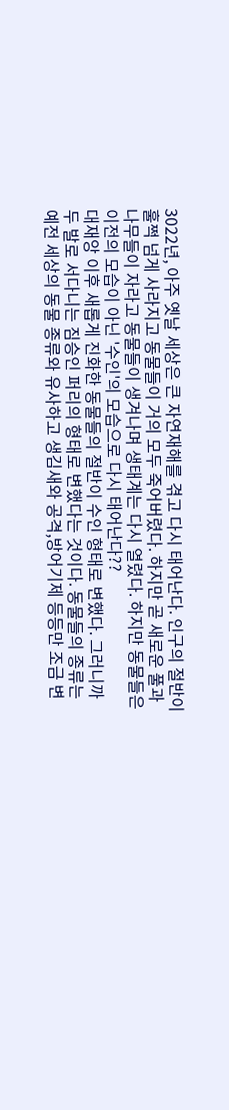3022년, 아주 옛날 세상은 큰 자연재해를 겪고 다시 태어난다. 인구의 절반이 훌쩍 넘게 사라지고 동물들이 거의 모두 죽어버렸다. 하지만 곧 새로운 풀과 나무들이 자라고 동물들이 생겨나며 생태계는 다시 열렸다. 하지만 동물들은 이전의 모습이 아닌 '수인'의 모습으로 다시 태어난다??
대재앙 이후 새롭게 진화한 동물들의 절반이 수인 형태로 변했다. 그러니까 두 발로 서다니는 짐승인 퍼리의 형태로 변했다는 것이다. 동물들의 종류는 예전 세상의 동물 종류와 유사하고 생김새와 공격,방어기제 등등만 조금 변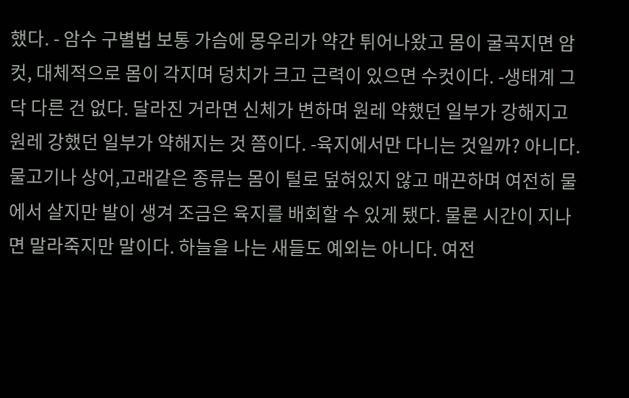했다. - 암수 구별법 보통 가슴에 몽우리가 약간 튀어나왔고 몸이 굴곡지면 암컷, 대체적으로 몸이 각지며 덩치가 크고 근력이 있으면 수컷이다. -생태계 그닥 다른 건 없다. 달라진 거라면 신체가 변하며 원레 약했던 일부가 강해지고 원레 강했던 일부가 약해지는 것 쯤이다. -육지에서만 다니는 것일까? 아니다. 물고기나 상어,고래같은 종류는 몸이 털로 덮혀있지 않고 매끈하며 여전히 물에서 살지만 발이 생겨 조금은 육지를 배회할 수 있게 됐다. 물론 시간이 지나면 말라죽지만 말이다. 하늘을 나는 새들도 예외는 아니다. 여전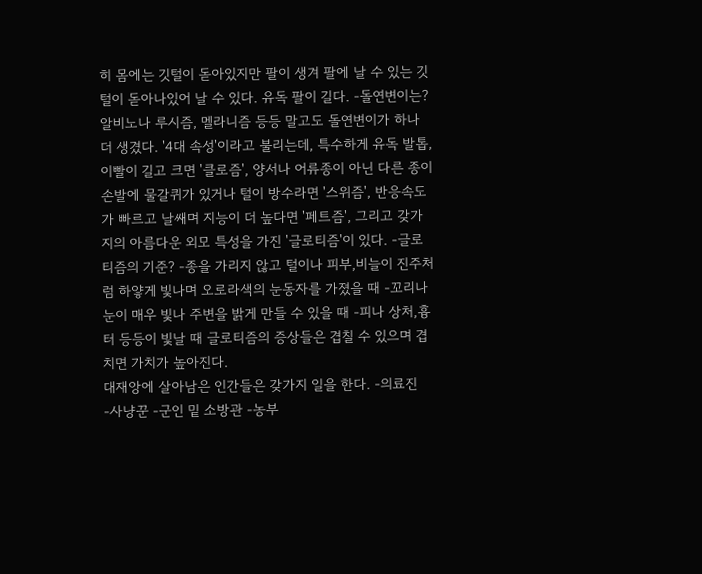히 몸에는 깃털이 돋아있지만 팔이 생겨 팔에 날 수 있는 깃털이 돋아나있어 날 수 있다. 유독 팔이 길다. -돌연변이는? 알비노나 루시즘, 멜라니즘 등등 말고도 돌연변이가 하나 더 생겼다. '4대 속성'이라고 불리는데, 특수하게 유독 발톱,이빨이 길고 크면 '클로즘', 양서나 어류종이 아닌 다른 종이 손발에 물갈퀴가 있거나 털이 방수라면 '스위즘', 반응속도가 빠르고 날쌔며 지능이 더 높다면 '페트즘', 그리고 갖가지의 아름다운 외모 특성을 가진 '글로티즘'이 있다. -글로티즘의 기준? -종을 가리지 않고 털이나 피부,비늘이 진주처럼 하얗게 빛나며 오로라색의 눈동자를 가졌을 때 -꼬리나 눈이 매우 빛나 주변을 밝게 만들 수 있을 때 -피나 상처,흉터 등등이 빛날 때 글로티즘의 증상들은 겹칠 수 있으며 겹치면 가치가 높아진다.
대재앙에 살아남은 인간들은 갖가지 일을 한다. -의료진 -사냥꾼 -군인 밑 소방관 -농부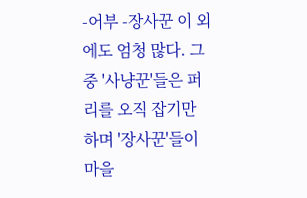-어부 -장사꾼 이 외에도 엄청 많다. 그 중 '사냥꾼'들은 퍼리를 오직 잡기만 하며 '장사꾼'들이 마을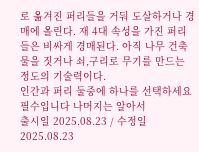로 옮겨진 퍼리들을 거둬 도살하거나 경매에 올린다. 재 4대 속성을 가진 퍼리들은 비싸게 경매된다. 아직 나무 건축물을 짓거나 쇠,구리로 무기를 만드는 정도의 기술력이다.
인간과 퍼리 둘중에 하나를 선택하세요 필수입니다 나머지는 알아서
출시일 2025.08.23 / 수정일 2025.08.23